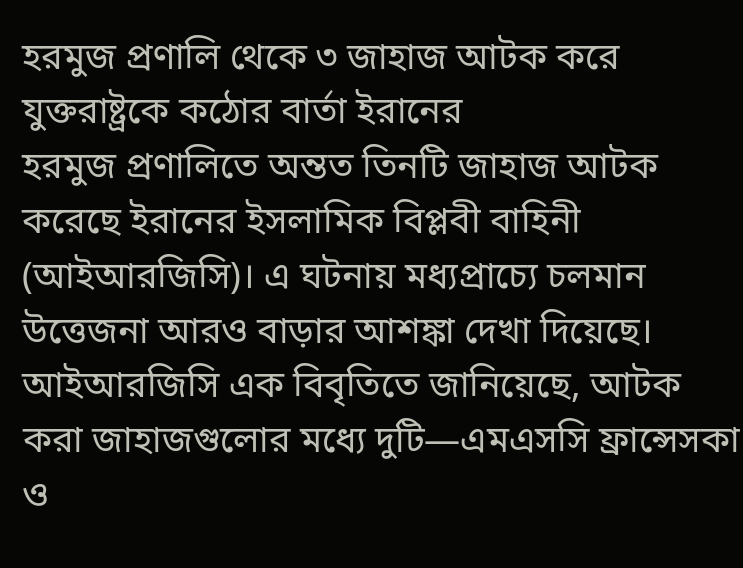হরমুজ প্রণালি থেকে ৩ জাহাজ আটক করে যুক্তরাষ্ট্রকে কঠোর বার্তা ইরানের
হরমুজ প্রণালিতে অন্তত তিনটি জাহাজ আটক করেছে ইরানের ইসলামিক বিপ্লবী বাহিনী (আইআরজিসি)। এ ঘটনায় মধ্যপ্রাচ্যে চলমান উত্তেজনা আরও বাড়ার আশঙ্কা দেখা দিয়েছে। আইআরজিসি এক বিবৃতিতে জানিয়েছে, আটক করা জাহাজগুলোর মধ্যে দুটি—এমএসসি ফ্রান্সেসকা ও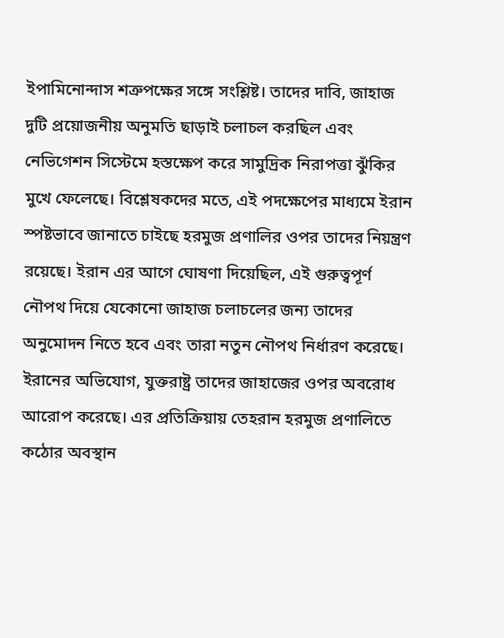ইপামিনোন্দাস শত্রুপক্ষের সঙ্গে সংশ্লিষ্ট। তাদের দাবি, জাহাজ দুটি প্রয়োজনীয় অনুমতি ছাড়াই চলাচল করছিল এবং নেভিগেশন সিস্টেমে হস্তক্ষেপ করে সামুদ্রিক নিরাপত্তা ঝুঁকির মুখে ফেলেছে। বিশ্লেষকদের মতে, এই পদক্ষেপের মাধ্যমে ইরান স্পষ্টভাবে জানাতে চাইছে হরমুজ প্রণালির ওপর তাদের নিয়ন্ত্রণ রয়েছে। ইরান এর আগে ঘোষণা দিয়েছিল, এই গুরুত্বপূর্ণ নৌপথ দিয়ে যেকোনো জাহাজ চলাচলের জন্য তাদের অনুমোদন নিতে হবে এবং তারা নতুন নৌপথ নির্ধারণ করেছে। ইরানের অভিযোগ, যুক্তরাষ্ট্র তাদের জাহাজের ওপর অবরোধ আরোপ করেছে। এর প্রতিক্রিয়ায় তেহরান হরমুজ প্রণালিতে কঠোর অবস্থান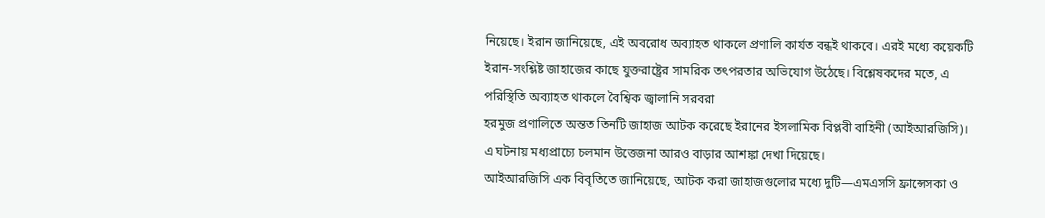নিয়েছে। ইরান জানিয়েছে, এই অবরোধ অব্যাহত থাকলে প্রণালি কার্যত বন্ধই থাকবে। এরই মধ্যে কয়েকটি ইরান-সংশ্লিষ্ট জাহাজের কাছে যুক্তরাষ্ট্রের সামরিক তৎপরতার অভিযোগ উঠেছে। বিশ্লেষকদের মতে, এ পরিস্থিতি অব্যাহত থাকলে বৈশ্বিক জ্বালানি সরবরা
হরমুজ প্রণালিতে অন্তত তিনটি জাহাজ আটক করেছে ইরানের ইসলামিক বিপ্লবী বাহিনী (আইআরজিসি)। এ ঘটনায় মধ্যপ্রাচ্যে চলমান উত্তেজনা আরও বাড়ার আশঙ্কা দেখা দিয়েছে।
আইআরজিসি এক বিবৃতিতে জানিয়েছে, আটক করা জাহাজগুলোর মধ্যে দুটি—এমএসসি ফ্রান্সেসকা ও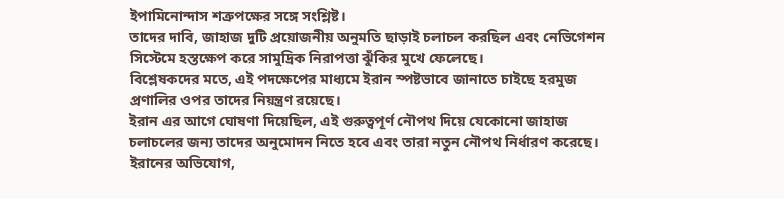ইপামিনোন্দাস শত্রুপক্ষের সঙ্গে সংশ্লিষ্ট।
তাদের দাবি, জাহাজ দুটি প্রয়োজনীয় অনুমতি ছাড়াই চলাচল করছিল এবং নেভিগেশন সিস্টেমে হস্তক্ষেপ করে সামুদ্রিক নিরাপত্তা ঝুঁকির মুখে ফেলেছে।
বিশ্লেষকদের মতে, এই পদক্ষেপের মাধ্যমে ইরান স্পষ্টভাবে জানাতে চাইছে হরমুজ প্রণালির ওপর তাদের নিয়ন্ত্রণ রয়েছে।
ইরান এর আগে ঘোষণা দিয়েছিল, এই গুরুত্বপূর্ণ নৌপথ দিয়ে যেকোনো জাহাজ চলাচলের জন্য তাদের অনুমোদন নিতে হবে এবং তারা নতুন নৌপথ নির্ধারণ করেছে।
ইরানের অভিযোগ,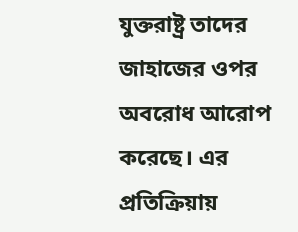যুক্তরাষ্ট্র তাদের জাহাজের ওপর অবরোধ আরোপ করেছে। এর প্রতিক্রিয়ায়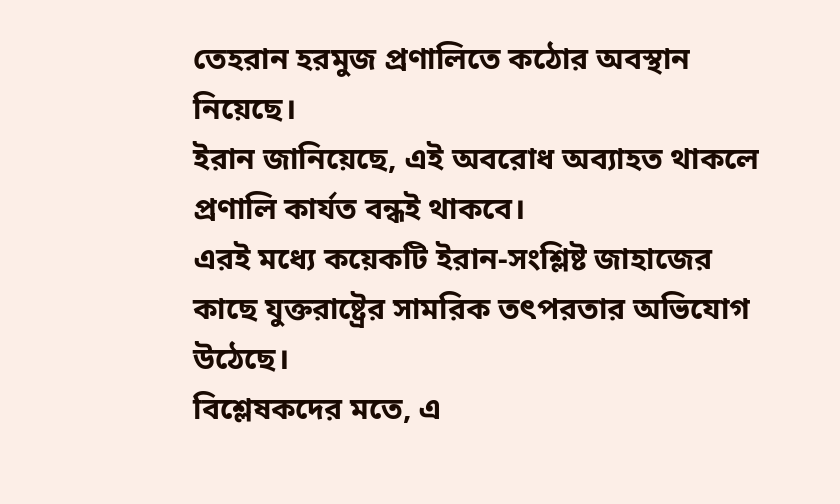তেহরান হরমুজ প্রণালিতে কঠোর অবস্থান নিয়েছে।
ইরান জানিয়েছে, এই অবরোধ অব্যাহত থাকলে প্রণালি কার্যত বন্ধই থাকবে।
এরই মধ্যে কয়েকটি ইরান-সংশ্লিষ্ট জাহাজের কাছে যুক্তরাষ্ট্রের সামরিক তৎপরতার অভিযোগ উঠেছে।
বিশ্লেষকদের মতে, এ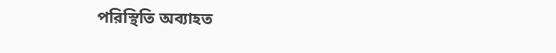পরিস্থিতি অব্যাহত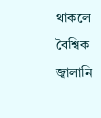থাকলে বৈশ্বিক জ্বালানি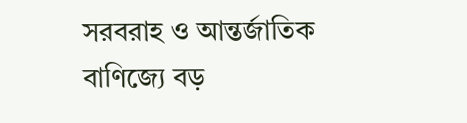সরবরাহ ও আন্তর্জাতিক বাণিজ্যে বড়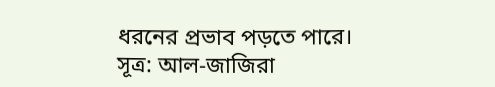ধরনের প্রভাব পড়তে পারে।
সূত্র: আল-জাজিরা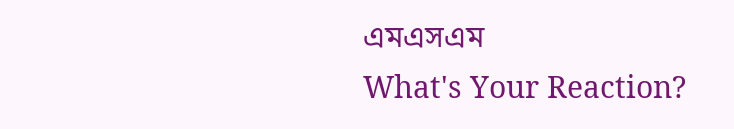এমএসএম
What's Your Reaction?